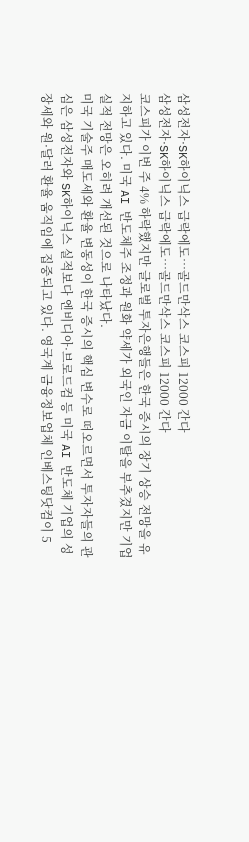삼성전자·SK하이닉스 급락에도…골드만삭스 코스피 12000 간다
삼성전자·SK하이닉스 급락에도…골드만삭스 코스피 12000 간다
코스피가 이번 주 4% 하락했지만 글로벌 투자은행들은 한국 증시의 장기 상승 전망을 유지하고 있다. 미국 AI 반도체주 조정과 원화 약세가 외국인 자금 이탈을 부추겼지만 기업 실적 전망은 오히려 개선된 것으로 나타났다.
미국 기술주 매도세와 환율 변동성이 한국 증시의 핵심 변수로 떠오르면서 투자자들의 관심은 삼성전자와 SK하이닉스 실적보다 엔비디아·브로드컴 등 미국 AI 반도체 기업의 성장세와 원·달러 환율 움직임에 집중되고 있다. 영국계 금융정보업체 인베스팅닷컴이 5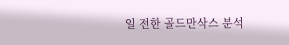일 전한 골드만삭스 분석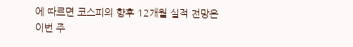에 따르면 코스피의 향후 12개월 실적 전망은 이번 주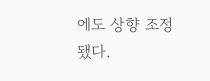에도 상향 조정됐다.